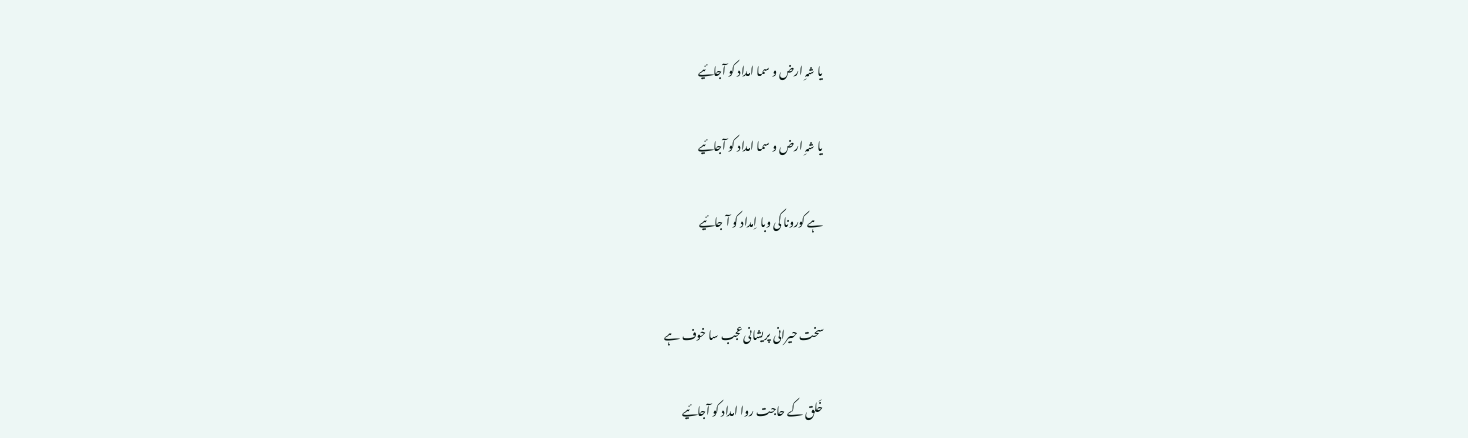یا شہِ ارض و سما امداد کو آجائیے

یا شہِ ارض و سما امداد کو آجائیے

ہے کورونا کی وبا اِمداد کو آ جائیے


سخت حیرانی پریشانی عجب سا خوف ہے

خَلق کے حاجت روا امداد کو آجائیے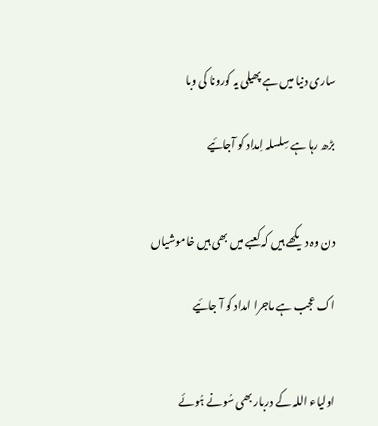ساری دنیا میں ہے پھیلی یہ کورونا کی وبا

بڑھ رہا ہے سِلسلہ اِمداد کو آجائیے


دن وہ دیکھے ہیں کہ کعبے میں بھی ہیں خاموشیاں

اک عجب ہے ماجرا امداد کو آ جائیے


اولیاء اللہ کے دربار بھی سُونے ہُوئے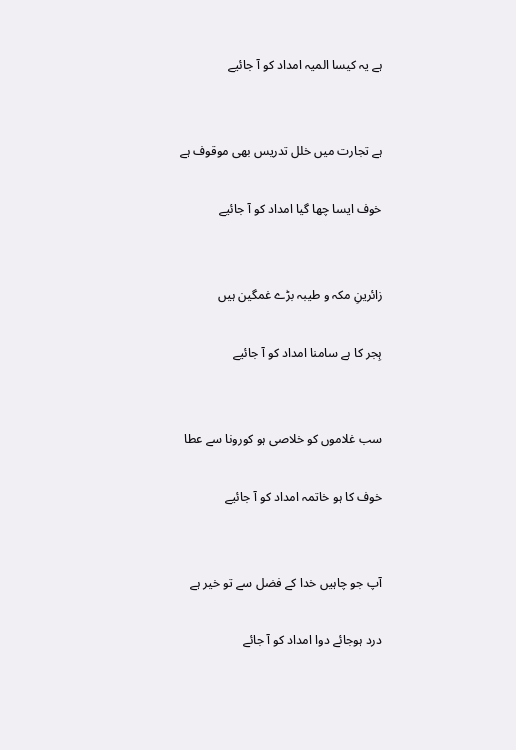ہے یہ کیسا المیہ امداد کو آ جائیے


ہے تجارت میں خلل تدریس بھی موقوف ہے

خوف ایسا چھا گیا امداد کو آ جائیے


زائرینِ مکہ و طیبہ بڑے غمگین ہیں

ہِجر کا ہے سامنا امداد کو آ جائیے


سب غلاموں کو خلاصی ہو کورونا سے عطا

خوف کا ہو خاتمہ امداد کو آ جائیے


آپ جو چاہیں خدا کے فضل سے تو خیر ہے

درد ہوجائے دوا امداد کو آ جائے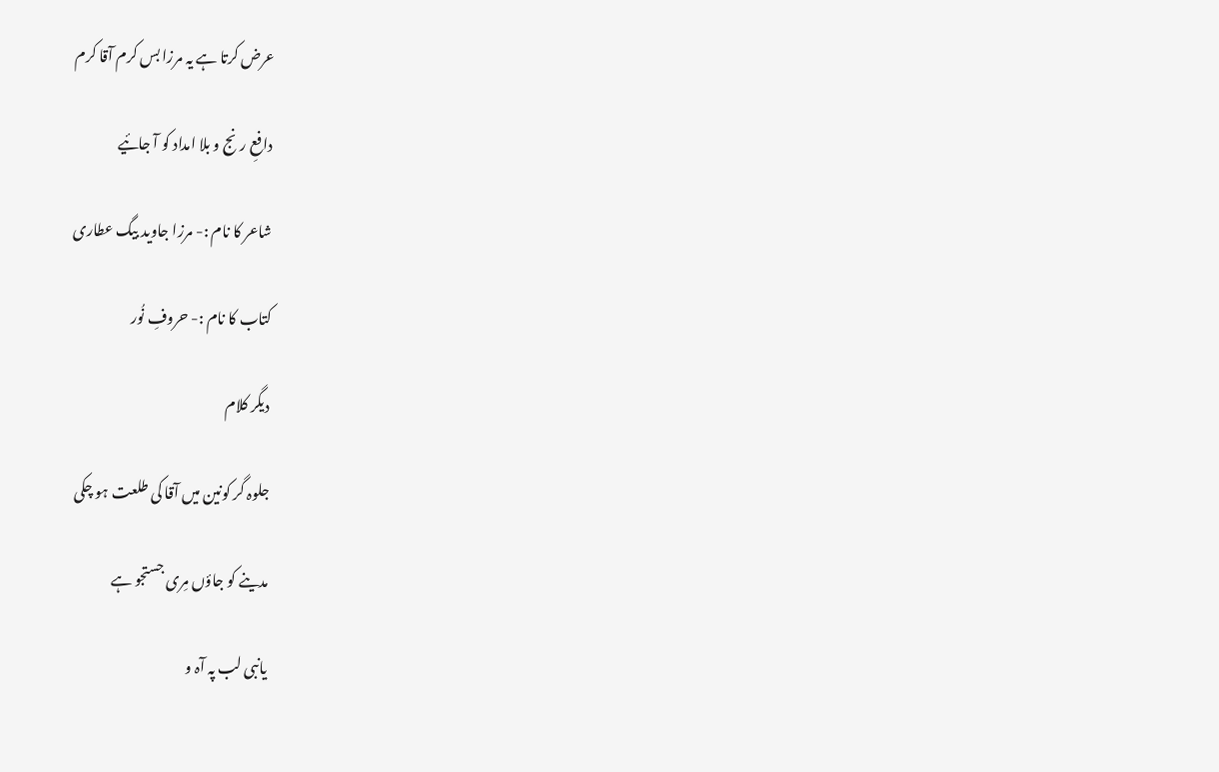عرض کرتا ہے یہ مرزا بس کرم آقا کرم

دافعِ رنج و بلا امداد کو آ جائیے

شاعر کا نام :- مرزا جاوید بیگ عطاری

کتاب کا نام :- حروفِ نُور

دیگر کلام

جلوہ گر کونین میں آقا کی طلعت ہو چکی

مدینے کو جاؤں مِری جستجو ہے

یانبی لب پہ آہ و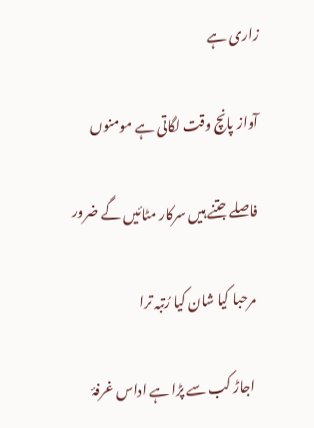زاری ہے

آواز پانچ وقت لگاتی ہے مومنوں

فاصلے جتنے ہیں سرکار مٹائیں گے ضرور

مرحبا کیا شان کیا رُتبہ ترا

اجاڑ کب سے پڑا ہے اداس غرفۂ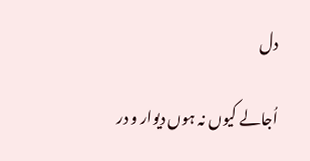دل

اُجالے کیوں نہ ہوں دیوار و در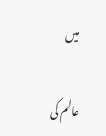میں

عالم کی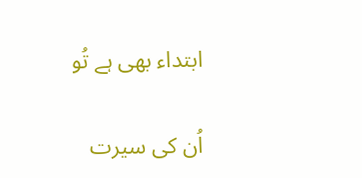ابتداء بھی ہے تُو

اُن کی سیرت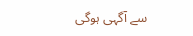سے آگہی ہوگی